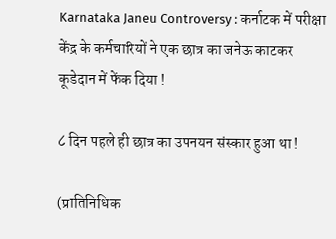Karnataka Janeu Controversy : कर्नाटक में परीक्षा केंद्र के कर्मचारियों ने एक छात्र का जनेऊ काटकर कूडेदान में फेंक दिया !

८ दिन पहले ही छात्र का उपनयन संस्कार हुआ था !

(प्रातिनिधिक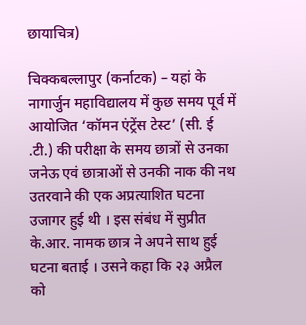छायाचित्र)

चिक्कबल्लापुर (कर्नाटक) – यहां के नागार्जुन महाविद्यालय में कुछ समय पूर्व में आयोजित ‘कॉमन एंट्रेंस टेस्ट’ (सी. ई .टी.) की परीक्षा के समय छात्रों से उनका जनेऊ एवं छात्राओं से उनकी नाक की नथ उतरवाने की एक अप्रत्याशित घटना उजागर हुई थी । इस संबंध में सुप्रीत के.आर. नामक छात्र ने अपने साथ हुई घटना बताई । उसने कहा कि २३ अप्रैल को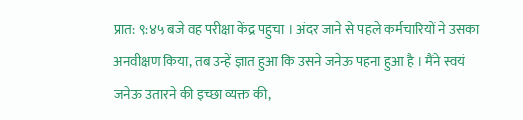प्रात: ९:४५ बजे वह परीक्षा केंद्र पहुचा । अंदर जाने से पहले कर्मचारियों ने उसका अनवीक्षण किया, तब उन्हें ज्ञात हुआ कि उसने जनेऊ पहना हुआ है । मैंने स्वयं जनेऊ उतारने की इच्छा व्यक्त की,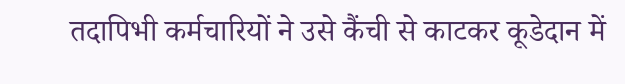तदापिभी कर्मचारियों ने उसे कैंची से काटकर कूडेदान में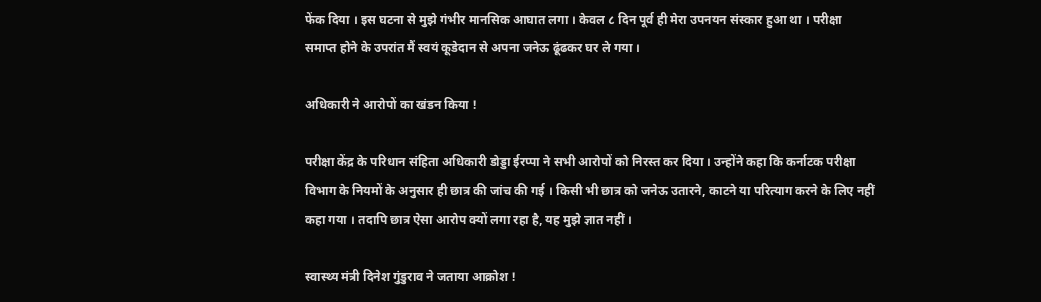फेंक दिया । इस घटना से मुझे गंभीर मानसिक आघात लगा । केवल ८ दिन पूर्व ही मेरा उपनयन संस्कार हुआ था । परीक्षा समाप्त होने के उपरांत मैं स्वयं कूडेदान से अपना जनेऊ ढूंढकर घर ले गया ।

अधिकारी ने आरोपों का खंडन किया !

परीक्षा केंद्र के परिधान संहिता अधिकारी डोड्डा ईरप्पा ने सभी आरोपों को निरस्त कर दिया । उन्होंने कहा कि कर्नाटक परीक्षा विभाग के नियमों के अनुसार ही छात्र की जांच की गई । किसी भी छात्र को जनेऊ उतारने, काटने या परित्याग करने के लिए नहीं कहा गया । तदापि छात्र ऐसा आरोप क्यों लगा रहा है, यह मुझे ज्ञात नहीं ।

स्वास्थ्य मंत्री दिनेश गुंडुराव ने जताया आक्रोश !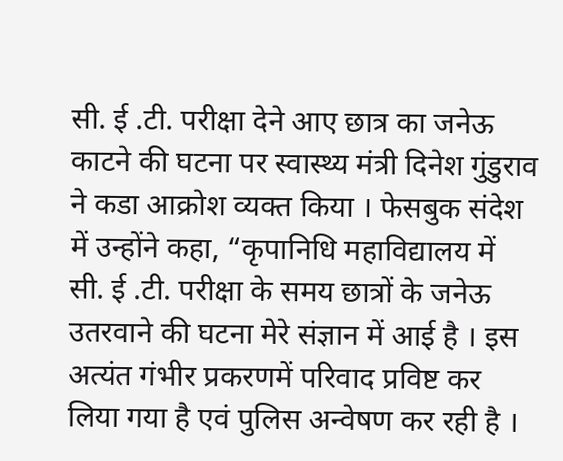सी. ई .टी. परीक्षा देने आए छात्र का जनेऊ काटने की घटना पर स्वास्थ्य मंत्री दिनेश गुंडुराव ने कडा आक्रोश व्यक्त किया । फेसबुक संदेश में उन्होंने कहा, “कृपानिधि महाविद्यालय में सी. ई .टी. परीक्षा के समय छात्रों के जनेऊ उतरवाने की घटना मेरे संज्ञान में आई है । इस अत्यंत गंभीर प्रकरणमें परिवाद प्रविष्ट कर लिया गया है एवं पुलिस अन्वेषण कर रही है ।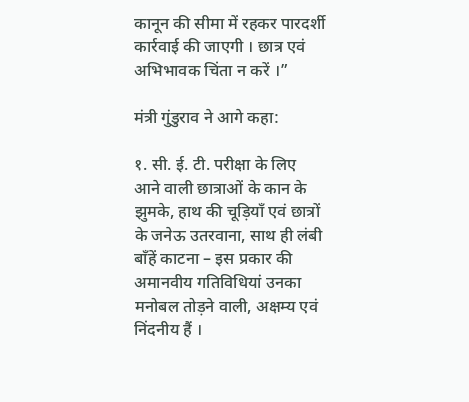कानून की सीमा में रहकर पारदर्शी कार्रवाई की जाएगी । छात्र एवं अभिभावक चिंता न करें ।”

मंत्री गुंडुराव ने आगे कहा:

१. सी. ई. टी. परीक्षा के लिए आने वाली छात्राओं के कान के झुमके, हाथ की चूड़ियाँ एवं छात्रों के जनेऊ उतरवाना, साथ ही लंबी बाँहें काटना – इस प्रकार की अमानवीय गतिविधियां उनका मनोबल तोड़ने वाली, अक्षम्य एवं निंदनीय हैं ।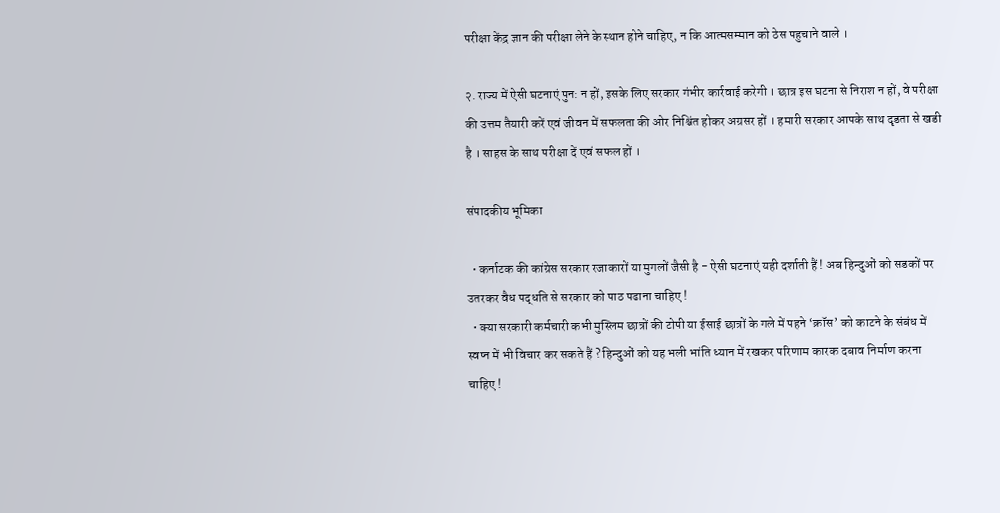परीक्षा केंद्र ज्ञान की परीक्षा लेने के स्थान होने चाहिए, न कि आत्मसम्मान को ठेस पहुचाने वाले ।

२. राज्य में ऐसी घटनाएं पुन: न हों, इसके लिए सरकार गंभीर कार्रवाई करेगी । छात्र इस घटना से निराश न हों, वे परीक्षा की उत्तम तैयारी करें एवं जीवन में सफलता की ओर निश्चिंत होकर अग्रसर हों । हमारी सरकार आपके साथ दृडता से खडी है । साहस के साथ परीक्षा दें एवं सफल हों ।

संपादकीय भूमिका

  • कर्नाटक की कांग्रेस सरकार रजाकारों या मुगलों जैसी है - ऐसी घटनाएं यही दर्शाती हैं ! अब हिन्दुओं को सडकों पर उतरकर वैध पद्धति से सरकार को पाठ पढाना चाहिए !
  • क्या सरकारी कर्मचारी कभी मुस्लिम छात्रों की टोपी या ईसाई छात्रों के गले में पहने ‘क्रॉस’ को काटने के संबंध में स्वप्न में भी विचार कर सकते हैं ? हिन्दुओं को यह भली भांति ध्यान में रखकर परिणाम कारक दबाव निर्माण करना चाहिए !